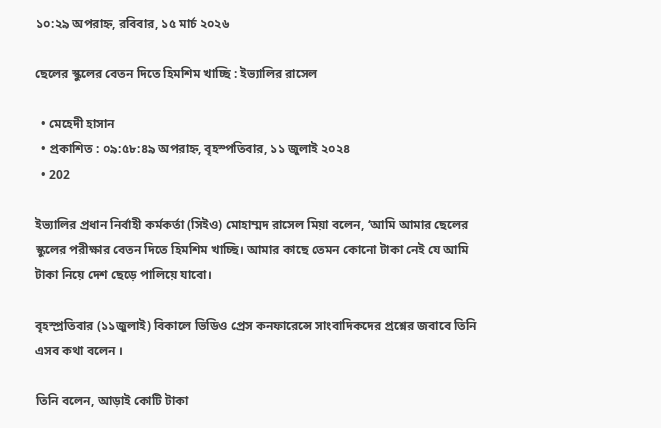১০:২৯ অপরাহ্ন, রবিবার, ১৫ মার্চ ২০২৬

ছেলের স্কুলের বেতন দিতে হিমশিম খাচ্ছি : ইভ্যালির রাসেল

  • মেহেদী হাসান
  • প্রকাশিত : ০৯:৫৮:৪৯ অপরাহ্ন, বৃহস্পতিবার, ১১ জুলাই ২০২৪
  • 202

ইভ্যালির প্রধান নির্বাহী কর্মকর্তা (সিইও) মোহাম্মদ রাসেল মিয়া বলেন, ‘আমি আমার ছেলের স্কুলের পরীক্ষার বেতন দিতে হিমশিম খাচ্ছি। আমার কাছে তেমন কোনো টাকা নেই যে আমি টাকা নিয়ে দেশ ছেড়ে পালিয়ে যাবো।

বৃহস্প্রতিবার (১১জুলাই) বিকালে ভিডিও প্রেস কনফারেন্সে সাংবাদিকদের প্রশ্নের জবাবে তিনি এসব কথা বলেন ।

তিনি বলেন, আড়াই কোটি টাকা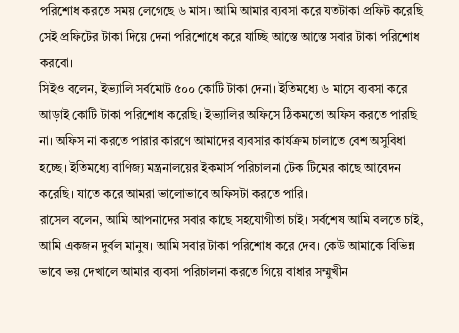পরিশোধ করতে সময় লেগেছে ৬ মাস। আমি আমার ব্যবসা করে যতটাকা প্রফিট করেছি সেই প্রফিটের টাকা দিয়ে দেনা পরিশোধে করে যাচ্ছি আস্তে আস্তে সবার টাকা পরিশোধ করবো।
সিইও বলেন, ইভ্যালি সর্বমোট ৫০০ কোটি টাকা দেনা। ইতিমধ্যে ৬ মাসে ব্যবসা করে আড়াই কোটি টাকা পরিশোধ করেছি। ইভ্যালির অফিসে ঠিকমতো অফিস করতে পারছি না। অফিস না করতে পারার কারণে আমাদের ব্যবসার কার্যক্রম চালাতে বেশ অসুবিধা হচ্ছে। ইতিমধ্যে বাণিজ্য মন্ত্রনালয়ের ইকমার্স পরিচালনা টেক টিমের কাছে আবেদন করেছি। যাতে করে আমরা ভালোভাবে অফিসটা করতে পারি।
রাসেল বলেন, আমি আপনাদের সবার কাছে সহযোগীতা চাই। সর্বশেষ আমি বলতে চাই, আমি একজন দুর্বল মানুষ। আমি সবার টাকা পরিশোধ করে দেব। কেউ আমাকে বিভিন্ন ভাবে ভয় দেখালে আমার ব্যবসা পরিচালনা করতে গিয়ে বাধার সম্মুখীন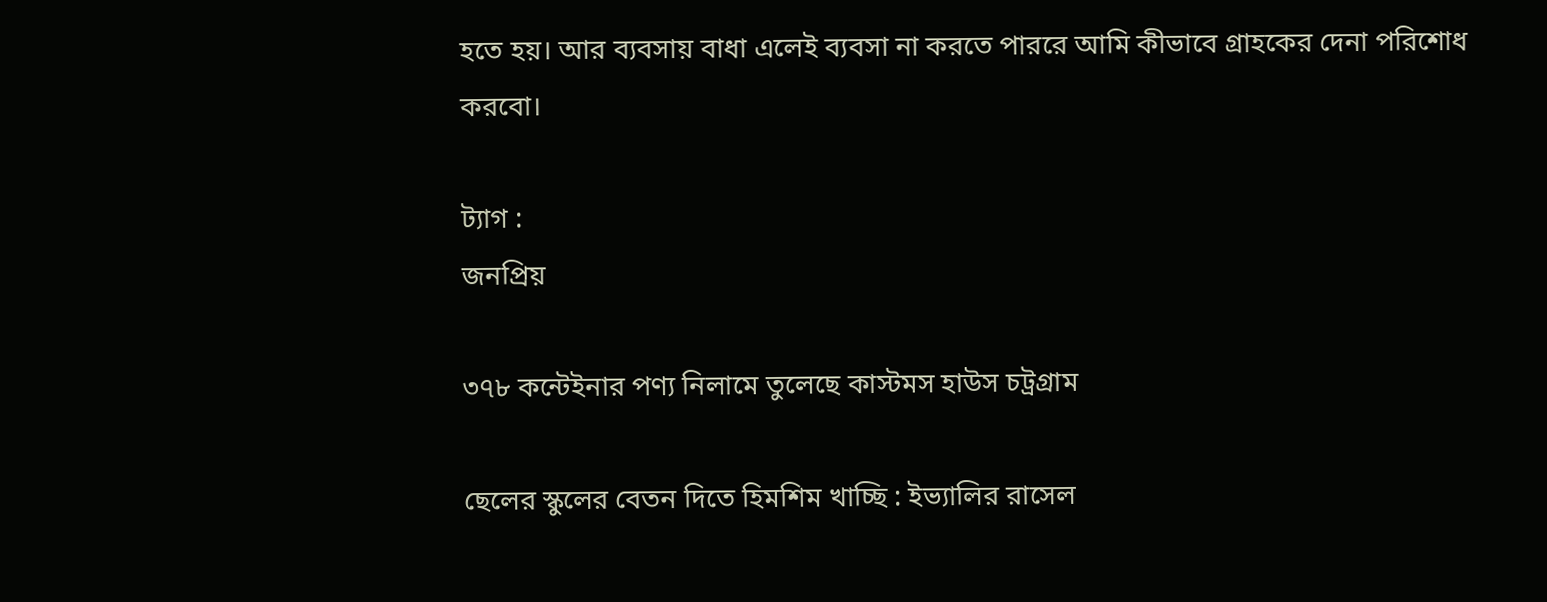হতে হয়। আর ব্যবসায় বাধা এলেই ব্যবসা না করতে পাররে আমি কীভাবে গ্রাহকের দেনা পরিশোধ করবো।

ট্যাগ :
জনপ্রিয়

৩৭৮ কন্টেইনার পণ্য নিলামে তুলেছে কাস্টমস হাউস চট্রগ্রাম

ছেলের স্কুলের বেতন দিতে হিমশিম খাচ্ছি : ইভ্যালির রাসেল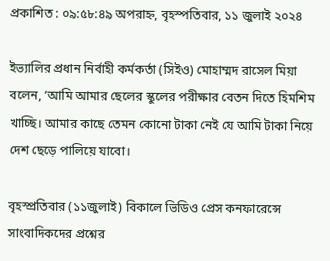প্রকাশিত : ০৯:৫৮:৪৯ অপরাহ্ন, বৃহস্পতিবার, ১১ জুলাই ২০২৪

ইভ্যালির প্রধান নির্বাহী কর্মকর্তা (সিইও) মোহাম্মদ রাসেল মিয়া বলেন, ‘আমি আমার ছেলের স্কুলের পরীক্ষার বেতন দিতে হিমশিম খাচ্ছি। আমার কাছে তেমন কোনো টাকা নেই যে আমি টাকা নিয়ে দেশ ছেড়ে পালিয়ে যাবো।

বৃহস্প্রতিবার (১১জুলাই) বিকালে ভিডিও প্রেস কনফারেন্সে সাংবাদিকদের প্রশ্নের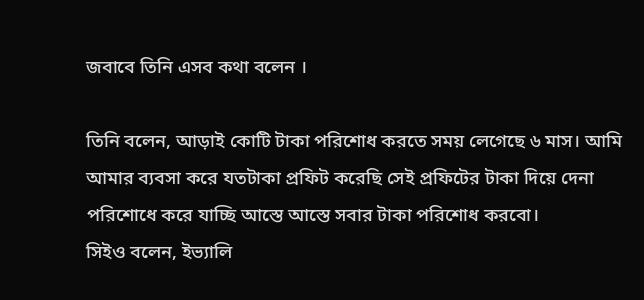জবাবে তিনি এসব কথা বলেন ।

তিনি বলেন, আড়াই কোটি টাকা পরিশোধ করতে সময় লেগেছে ৬ মাস। আমি আমার ব্যবসা করে যতটাকা প্রফিট করেছি সেই প্রফিটের টাকা দিয়ে দেনা পরিশোধে করে যাচ্ছি আস্তে আস্তে সবার টাকা পরিশোধ করবো।
সিইও বলেন, ইভ্যালি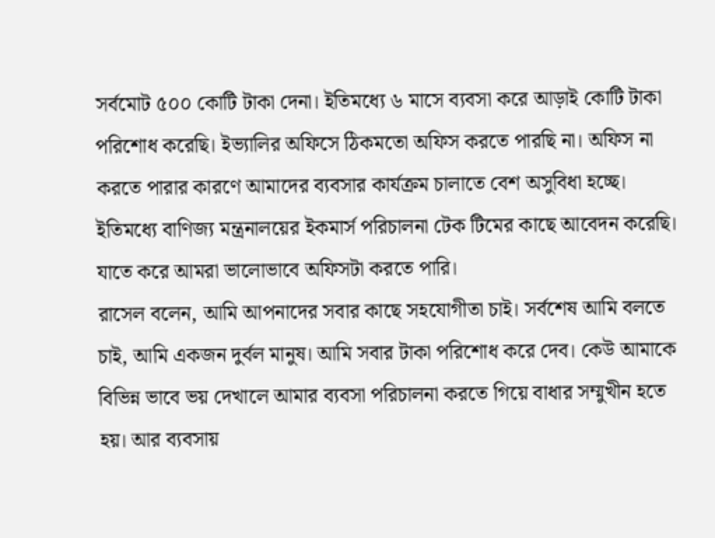সর্বমোট ৫০০ কোটি টাকা দেনা। ইতিমধ্যে ৬ মাসে ব্যবসা করে আড়াই কোটি টাকা পরিশোধ করেছি। ইভ্যালির অফিসে ঠিকমতো অফিস করতে পারছি না। অফিস না করতে পারার কারণে আমাদের ব্যবসার কার্যক্রম চালাতে বেশ অসুবিধা হচ্ছে। ইতিমধ্যে বাণিজ্য মন্ত্রনালয়ের ইকমার্স পরিচালনা টেক টিমের কাছে আবেদন করেছি। যাতে করে আমরা ভালোভাবে অফিসটা করতে পারি।
রাসেল বলেন, আমি আপনাদের সবার কাছে সহযোগীতা চাই। সর্বশেষ আমি বলতে চাই, আমি একজন দুর্বল মানুষ। আমি সবার টাকা পরিশোধ করে দেব। কেউ আমাকে বিভিন্ন ভাবে ভয় দেখালে আমার ব্যবসা পরিচালনা করতে গিয়ে বাধার সম্মুখীন হতে হয়। আর ব্যবসায়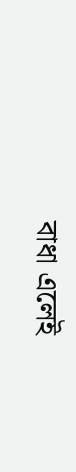বাধা এলেই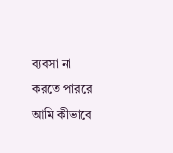ব্যবসা না করতে পাররে আমি কীভাবে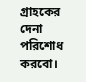গ্রাহকের দেনা পরিশোধ করবো।